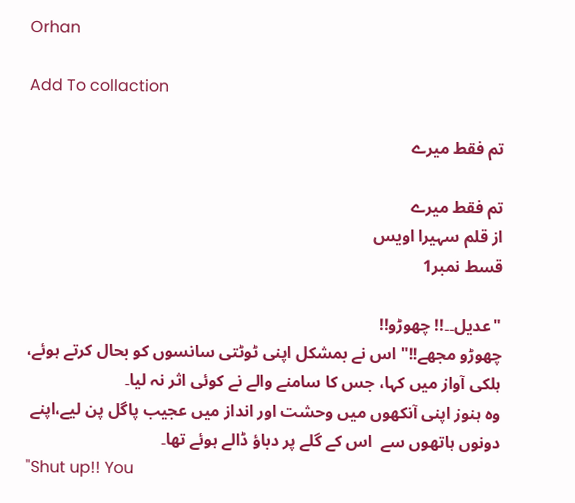Orhan

Add To collaction

تم فقط میرے

تم فقط میرے
از قلم سہیرا اویس
قسط نمبر1

"عدیل۔۔!! چھوڑو!!
چھوڑو مجھے!!" اس نے بمشکل اپنی ٹوٹتی سانسوں کو بحال کرتے ہوئے، ہلکی آواز میں کہا، جس کا سامنے والے نے کوئی اثر نہ لیا۔
وہ ہنوز اپنی آنکھوں میں وحشت اور انداز میں عجیب پاگل پن لیے،اپنے دونوں ہاتھوں سے  اس کے گلے پر دباؤ ڈالے ہوئے تھا۔
"Shut up!! You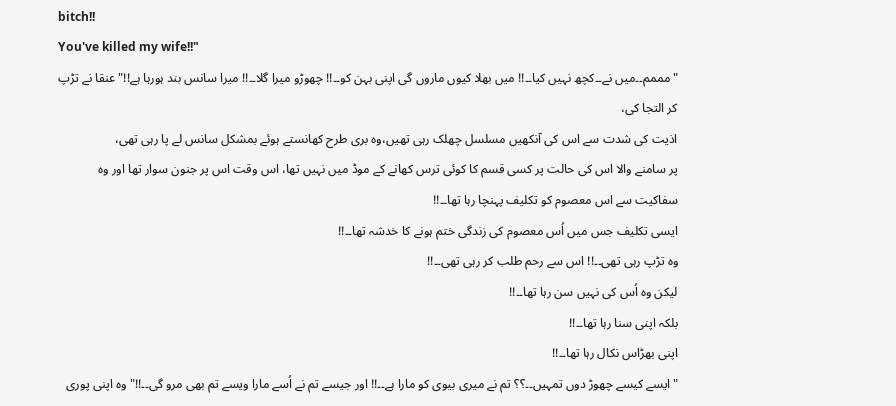bitch!!
You've killed my wife!!"
"مممم۔۔میں نے۔۔کچھ نہیں کیا۔۔!! میں بھلا کیوں ماروں گی اپنی بہن کو۔۔!! چھوڑو میرا گلا۔۔!! میرا سانس بند ہورہا ہے!!" عنقا نے تڑپ کر التجا کی،
اذیت کی شدت سے اس کی آنکھیں مسلسل چھلک رہی تھیں،وہ بری طرح کھانستے ہوئے بمشکل سانس لے پا رہی تھی،
پر سامنے والا اس کی حالت پر کسی قسم کا کوئی ترس کھانے کے موڈ میں نہیں تھا، اس وقت اس پر جنون سوار تھا اور وہ سفاکیت سے اس معصوم کو تکلیف پہنچا رہا تھا۔۔!!
ایسی تکلیف جس میں اُس معصوم کی زندگی ختم ہونے کا خدشہ تھا۔۔!!
وہ تڑپ رہی تھی۔۔!! اس سے رحم طلب کر رہی تھی۔۔!!
لیکن وہ اُس کی نہیں سن رہا تھا۔۔!!
بلکہ اپنی سنا رہا تھا۔۔!!
اپنی بھڑاس نکال رہا تھا۔۔!!
"ایسے کیسے چھوڑ دوں تمہیں۔۔؟؟ تم نے میری بیوی کو مارا ہے۔۔!! اور جیسے تم نے اُسے مارا ویسے تم بھی مرو گی۔۔!!" وہ اپنی پوری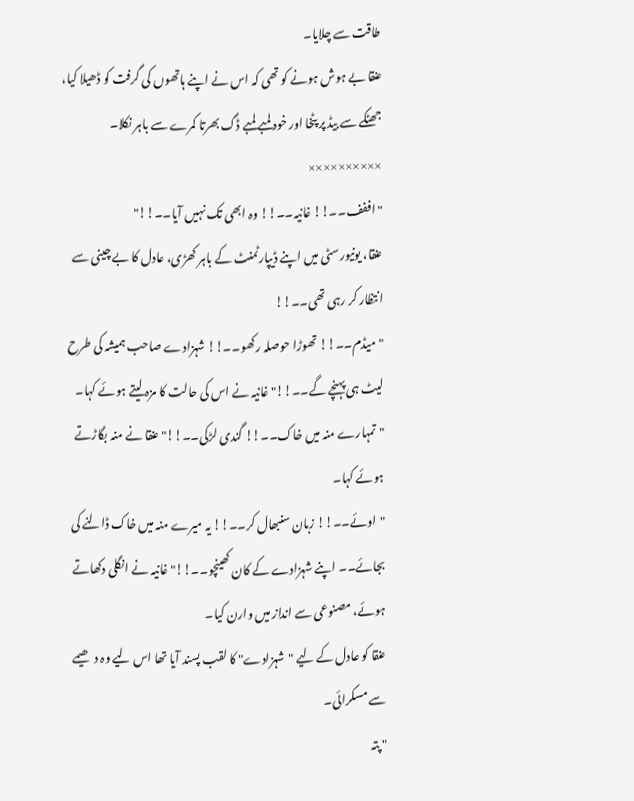طاقت سے چلایا۔
عنقا بے ہوش ہونے کو تھی کہ اس نے اپنے ہاتھوں کی گرفت کو ڈھیلا کیا، جھٹکے سے بیڈ پر پٹخا اور خود لمبے لمبے ڈگ بھرتا کمرے سے باہر نکلا۔
××××××××××
"اففف۔۔!! غانیہ۔۔!! وہ ابھی تک نہیں آیا۔۔!!"
عنقا، یونیورسٹی میں اپنے ڈیپارٹمنٹ کے باہر کھڑی، عادل کا بے چینی سے انتظار کر رہی تھی۔۔!!
"میڈم۔۔!! تھوڑا حوصلہ رکھو۔۔!! شہزادے صاحب ہمیشہ کی طرح لیٹ ہی پہنچے گے۔۔!!" غانیہ نے اس کی حالت کا مزہ لیتے ہوئے کہا۔
"تمہارے منہ میں خاک۔۔!! گندی لڑکی۔۔!!" عنقا نے منہ بگاڑتے ہوئے کہا۔
"اوئے۔۔!! زبان سنبھال کر۔۔!! یہ میرے منہ میں خاک ڈالنے کی بجائے۔۔ اپنے شہزادے کے کان کھینچو۔۔!!" غانیہ نے انگلی دکھاتے ہوئے، مصنوعی سے انداز میں وارن کیا۔
عنقا کو عادل کے لیے "شہزادے" کا لقب پسند آیا تھا اس لیے وہ دھیمے سے مسکرائی۔
" پتہ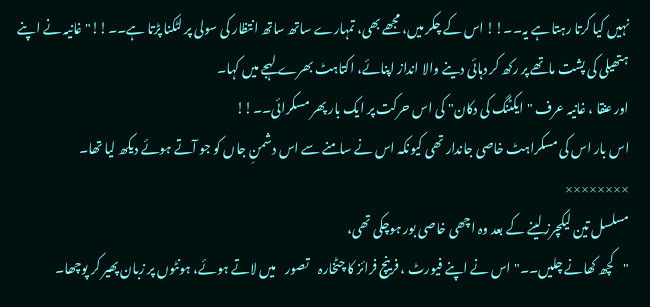نہیں کیا کرتا رہتا ہے یہ۔۔!! اس کے چکر میں، مجھے بھی، تمہارے ساتھ ساتھ انتظار کی سولی پر لٹکنا پڑتا ہے۔۔!!" غانیہ نے اپنے ہتھیلی کی پشت ماتھے پر رکھ کر دہائی دینے والا انداز اپنائے، اکتاہٹ بھرے لہجے میں کہا۔
اور عنقا ، غانیہ عرف "ایکٹنگ کی دکان" کی اس حرکت پر ایک بار پھر مسکرائی۔۔!!
اس بار اس کی مسکراہٹ خاصی جاندار تھی کیونکہ اس نے سامنے سے اس دشمنِ جاں کو جو آتے ہوئے دیکھ لیا تھا۔
××××××××
مسلسل تین لیکچرز لینے کے بعد وہ اچھی خاصی بور ہوچکی تھی،
"کچھ کھانے چلیں۔۔" اس نے اپنے فیورٹ ، فرینچ فرائز کا چٹخارہ    تصور    میں لاتے ہوئے، ہونٹوں پر زبان پھیر کر پوچھا۔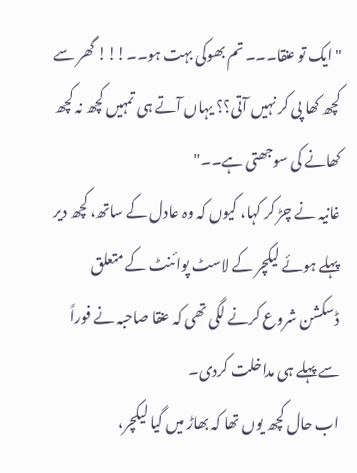"ایک تو عنقا۔۔۔ تم بھوکی بہت ہو۔۔!!! گھر سے کچھ کھا پی کر نہیں آتی؟؟ یہاں آتے ہی تمہیں کچھ نہ کچھ کھانے کی سوجھتی ہے۔۔"
غانیہ نے چڑ کر کہا، کیوں کہ وہ عادل کے ساتھ، کچھ دیر پہلے ہوئے لیکچر کے لاسٹ پوائنٹ کے متعلق ڈسکشن شروع کرنے لگی تھی کہ عنقا صاحبہ نے فوراً سے پہلے ہی مداخلت کردی۔
اب حال کچھ یوں تھا کہ بھاڑ میں گیا لیکچر،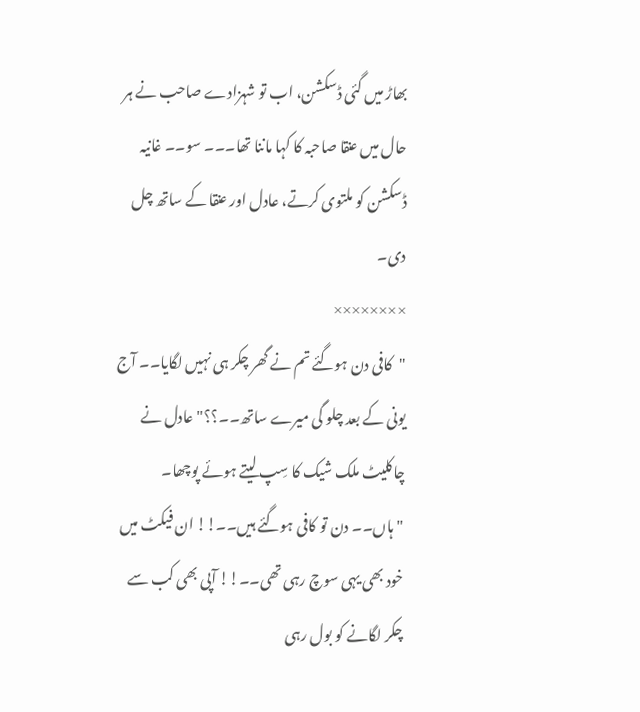بھاڑ میں گئی ڈسکشن، اب تو شہزادے صاحب نے ہر حال میں عنقا صاحبہ کا کہا ماننا تھا۔۔۔ سو۔۔ غانیہ ڈسکشن کو ملتوی کرتے، عادل اور عنقا کے ساتھ چل دی۔
××××××××
"کافی دن ہوگئے تم نے گھر چکر ہی نہیں لگایا۔۔ آج یونی کے بعد چلو گی میرے ساتھ۔۔؟؟" عادل نے چاکلیٹ ملک شیک کا سِپ لیتے ہوئے پوچھا۔
"ہاں۔۔ دن تو کافی ہوگئے ہیں۔۔!! ان فیکٹ میں خود بھی یہی سوچ رہی تھی۔۔!! آپی بھی کب سے چکر لگانے کو بول رہی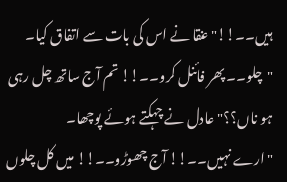ہیں۔۔!!" عنقا نے اس کی بات سے اتفاق کیا۔
"چلو۔۔ پھر فائنل کرو۔۔!! تم آج ساتھ چل رہی ہو ناں؟؟" عادل نے چہکتے ہوئے پوچھا۔
"ارے نہیں۔۔!! آج چھوڑو۔۔!! میں کل چلوں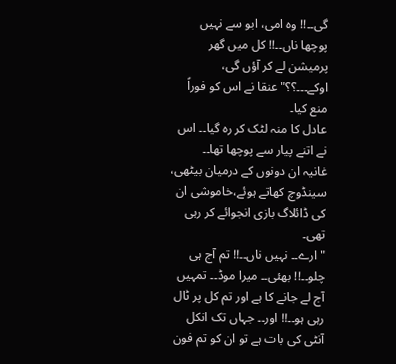گی۔۔!! وہ امی، ابو سے نہیں پوچھا ناں۔۔!! کل میں گھر پرمیشن لے کر آؤں گی، اوکے۔۔۔؟؟" عنقا نے اس کو فوراً منع کیا۔
عادل کا منہ لٹک کر رہ گیا۔۔ اس نے اتنے پیار سے پوچھا تھا۔۔
غانیہ ان دونوں کے درمیان بیٹھی، سینڈوچ کھاتے ہوئے،خاموشی ان کی ڈائلاگ بازی انجوائے کر رہی تھی۔
"ارے۔۔ نہیں ناں۔۔!! تم آج ہی چلو۔۔!! بھئی۔۔ میرا موڈ۔۔ تمہیں آج لے جانے کا ہے اور تم کل پر ٹال رہی ہو۔۔!! اور۔۔ جہاں تک انکل آنٹی کی بات ہے تو ان کو تم فون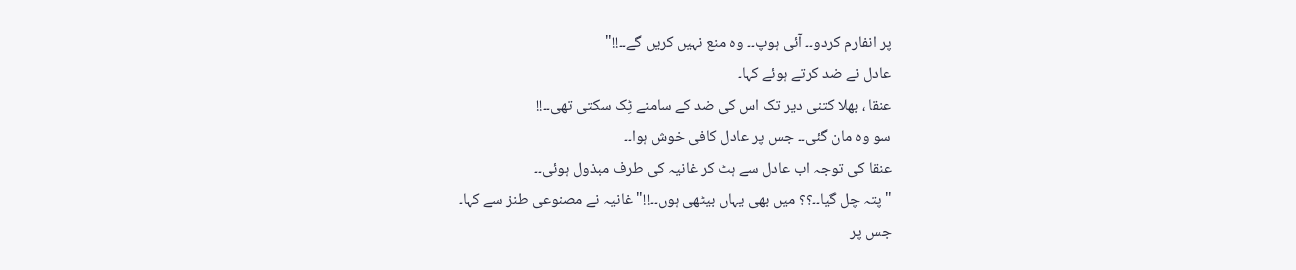پر انفارم کردو۔۔ آئی ہوپ۔۔ وہ منع نہیں کریں گے۔۔!!"
عادل نے ضد کرتے ہوئے کہا۔
عنقا ، بھلا کتنی دیر تک اس کی ضد کے سامنے ٹِک سکتی تھی۔۔!!
سو وہ مان گئی۔۔ جس پر عادل کافی خوش ہوا۔۔
عنقا کی توجہ اب عادل سے ہٹ کر غانیہ کی طرف مبذول ہوئی۔۔
"پتہ چل گیا۔۔؟؟ میں بھی یہاں بیٹھی ہوں۔۔!!" غانیہ نے مصنوعی طنز سے کہا۔
جس پر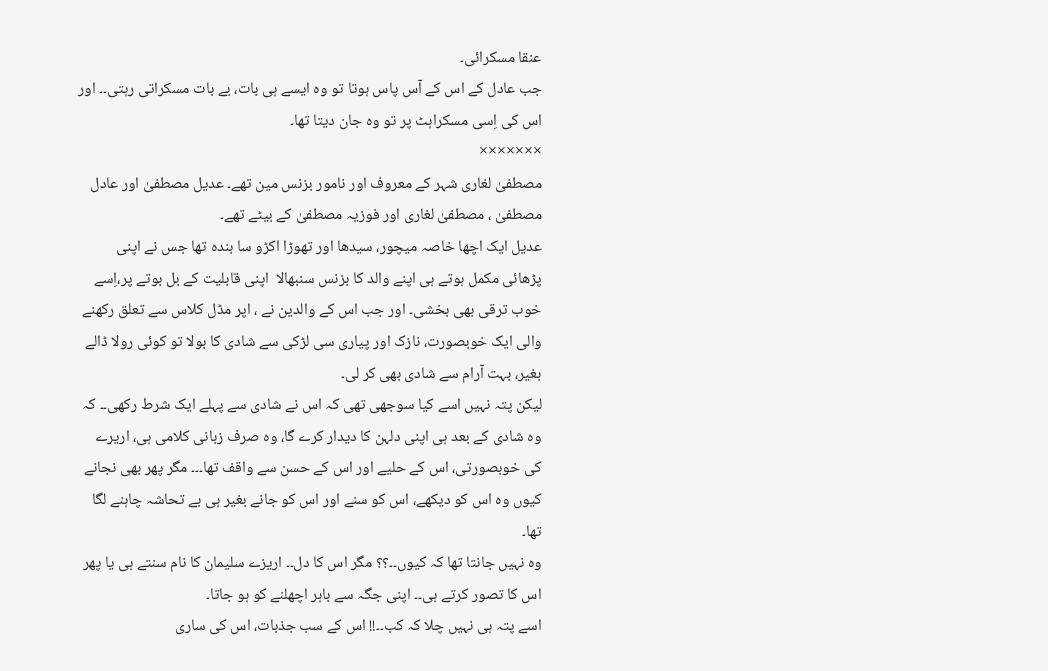عنقا مسکرائی۔
جب عادل کے اس کے آس پاس ہوتا تو وہ ایسے ہی بات، بے بات مسکراتی رہتی۔۔ اور اس کی اِسی مسکراہٹ پر تو وہ جان دیتا تھا۔
×××××××
مصطفیٰ لغاری شہر کے معروف اور نامور بزنس مین تھے۔ عدیل مصطفیٰ اور عادل مصطفیٰ ، مصطفیٰ لغاری اور فوزیہ مصطفیٰ کے بیٹے تھے۔
عدیل ایک اچھا خاصہ میچور، سیدھا اور تھوڑا اکڑو سا بندہ تھا جس نے اپنی پڑھائی مکمل ہوتے ہی اپنے والد کا بزنس سنبھالا  اپنی قابلیت کے بل بوتے پر،اِسے خوب ترقی بھی بخشی۔ اور جب اس کے والدین نے ، اپر مڈل کلاس سے تعلق رکھنے والی ایک خوبصورت، نازک اور پیاری سی لڑکی سے شادی کا بولا تو کوئی رولا ڈالے بغیر، بہت آرام سے شادی بھی کر لی۔
لیکن پتہ نہیں اسے کیا سوجھی تھی کہ اس نے شادی سے پہلے ایک شرط رکھی۔۔ کہ وہ شادی کے بعد ہی اپنی دلہن کا دیدار کرے گا، وہ صرف زبانی کلامی ہی، اریرے کی خوبصورتی، اس کے حلیے اور اس کے حسن سے واقف تھا۔۔۔ مگر پھر بھی نجانے کیوں وہ اس کو دیکھے، اس کو سنے اور اس کو جانے بغیر ہی بے تحاشہ چاہنے لگا تھا۔
وہ نہیں جانتا تھا کہ کیوں۔۔؟؟ مگر اس کا دل۔۔ اریزے سلیمان کا نام سنتے ہی یا پھر اس کا تصور کرتے ہی۔۔ اپنی جگہ سے باہر اچھلنے کو ہو جاتا۔
اسے پتہ ہی نہیں چلا کہ کب۔۔!! اس کے سب جذبات، اس کی ساری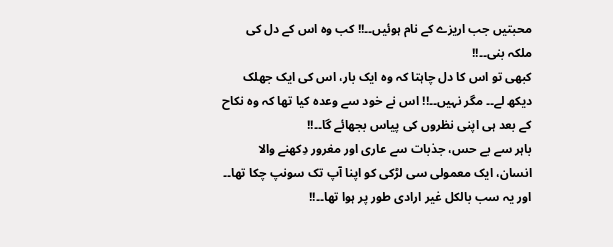محبتیں جب اریزے کے نام ہوئیں۔۔!! کب وہ اس کے دل کی ملکہ بنی۔۔!!
کبھی تو اس کا دل چاہتا کہ وہ ایک بار، اس کی ایک جھلک دیکھ لے۔۔ مگر نہیں۔۔!! اس نے خود سے وعدہ کیا تھا کہ وہ نکاح کے بعد ہی اپنی نظروں کی پیاس بجھائے گا۔۔!!
باہر سے بے حس، جذبات سے عاری اور مغرور دِکھنے والا انسان، ایک معمولی سی لڑکی کو اپنا آپ تک سونپ چکا تھا۔۔ اور یہ سب بالکل غیر ارادی طور پر ہوا تھا۔۔!!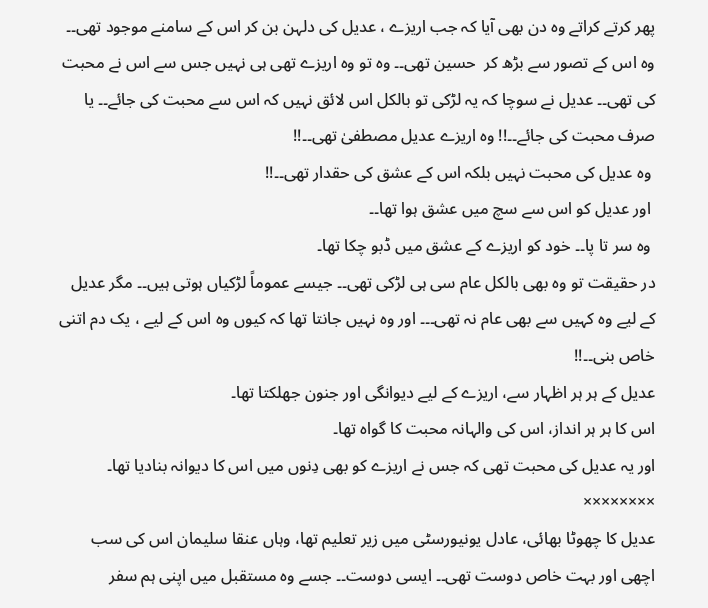پھر کرتے کراتے وہ دن بھی آیا کہ جب اریزے ، عدیل کی دلہن بن کر اس کے سامنے موجود تھی۔۔ وہ اس کے تصور سے بڑھ کر  حسین تھی۔۔ وہ تو وہ اریزے تھی ہی نہیں جس سے اس نے محبت کی تھی۔۔ عدیل نے سوچا کہ یہ لڑکی تو بالکل اس لائق نہیں کہ اس سے محبت کی جائے۔۔ یا صرف محبت کی جائے۔۔!! وہ اریزے عدیل مصطفیٰ تھی۔۔!!
 وہ عدیل کی محبت نہیں بلکہ اس کے عشق کی حقدار تھی۔۔!!
 اور عدیل کو اس سے سچ میں عشق ہوا تھا۔۔
 وہ سر تا پا۔۔ خود کو اریزے کے عشق میں ڈبو چکا تھا۔
در حقیقت تو وہ بھی بالکل عام سی ہی لڑکی تھی۔۔ جیسے عموماً لڑکیاں ہوتی ہیں۔۔ مگر عدیل کے لیے وہ کہیں سے بھی عام نہ تھی۔۔۔ اور وہ نہیں جانتا تھا کہ کیوں وہ اس کے لیے ، یک دم اتنی خاص بنی۔۔!!
عدیل کے ہر ہر اظہار سے، اریزے کے لیے دیوانگی اور جنون جھلکتا تھا۔
اس کا ہر ہر انداز، اس کی والہانہ محبت کا گواہ تھا۔
اور یہ عدیل کی محبت تھی کہ جس نے اریزے کو بھی دِنوں میں اس کا دیوانہ بنادیا تھا۔
××××××××
عدیل کا چھوٹا بھائی، عادل یونیورسٹی میں زیر تعلیم تھا، وہاں عنقا سلیمان اس کی سب اچھی اور بہت خاص دوست تھی۔۔ ایسی دوست۔۔ جسے وہ مستقبل میں اپنی ہم سفر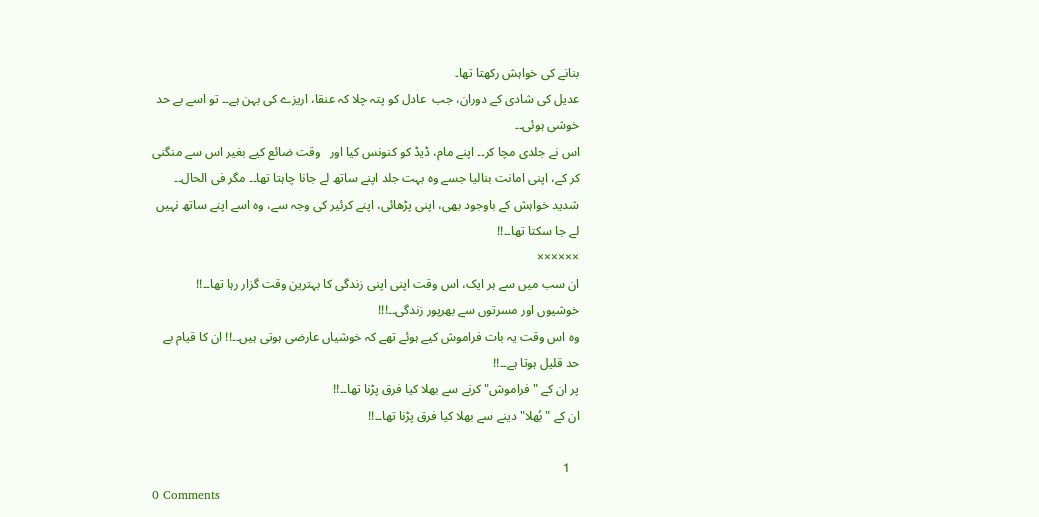بنانے کی خواہش رکھتا تھا۔
عدیل کی شادی کے دوران، جب  عادل کو پتہ چلا کہ عنقا، اریزے کی بہن ہے۔۔ تو اسے بے حد خوشی ہوئی۔۔
اس نے جلدی مچا کر۔۔ اپنے مام، ڈیڈ کو کنونس کیا اور   وقت ضائع کیے بغیر اس سے منگنی کر کے، اپنی امانت بنالیا جسے وہ بہت جلد اپنے ساتھ لے جانا چاہتا تھا۔۔ مگر فی الحال۔۔ شدید خواہش کے باوجود بھی، اپنی پڑھائی، اپنے کرئیر کی وجہ سے، وہ اسے اپنے ساتھ نہیں لے جا سکتا تھا۔۔!!
××××××
ان سب میں سے ہر ایک، اس وقت اپنی اپنی زندگی کا بہترین وقت گزار رہا تھا۔۔!!
خوشیوں اور مسرتوں سے بھرپور زندگی۔۔!!!
وہ اس وقت یہ بات فراموش کیے ہوئے تھے کہ خوشیاں عارضی ہوتی ہیں۔۔!! ان کا قیام بے حد قلیل ہوتا ہے۔۔!!
پر ان کے "فراموش" کرنے سے بھلا کیا فرق پڑنا تھا۔۔!!
ان کے "بُھلا" دینے سے بھلا کیا فرق پڑنا تھا۔۔!!

   1
0 Comments